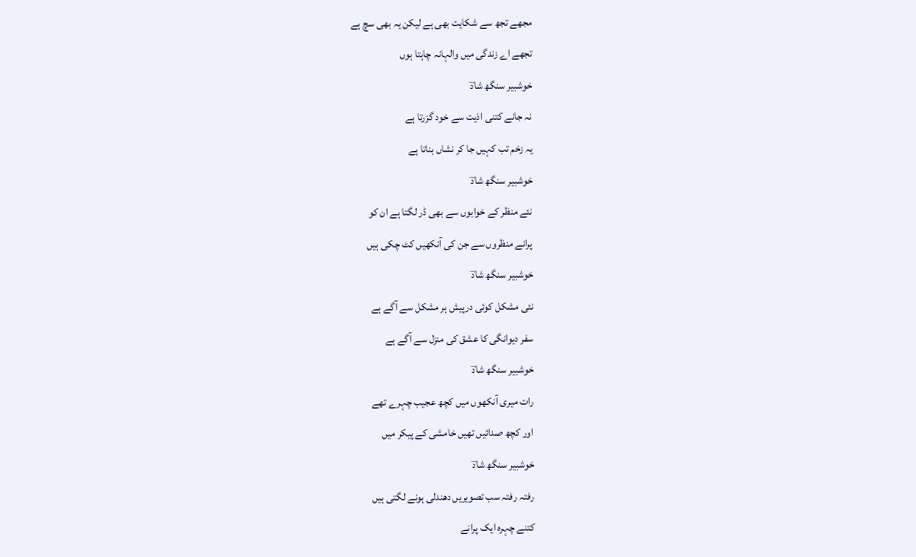مجھے تجھ سے شکایت بھی ہے لیکن یہ بھی سچ ہے
تجھے اے زندگی میں والہانہ چاہتا ہوں
خوشبیر سنگھ شادؔ
نہ جانے کتنی اذیت سے خود گزرتا ہے
یہ زخم تب کہیں جا کر نشاں بناتا ہے
خوشبیر سنگھ شادؔ
نئے منظر کے خوابوں سے بھی ڈر لگتا ہے ان کو
پرانے منظروں سے جن کی آنکھیں کٹ چکی ہیں
خوشبیر سنگھ شادؔ
نئی مشکل کوئی درپیش ہر مشکل سے آگے ہے
سفر دیوانگی کا عشق کی منزل سے آگے ہے
خوشبیر سنگھ شادؔ
رات میری آنکھوں میں کچھ عجیب چہرے تھے
اور کچھ صدائیں تھیں خامشی کے پیکر میں
خوشبیر سنگھ شادؔ
رفتہ رفتہ سب تصویریں دھندلی ہونے لگتی ہیں
کتنے چہرہ ایک پرانے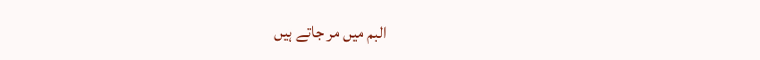البم میں مر جاتے ہیں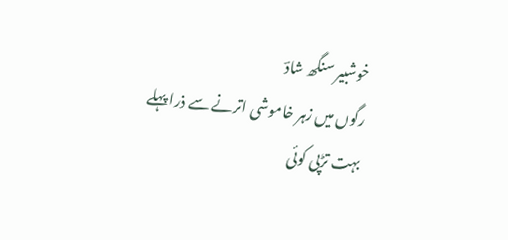خوشبیر سنگھ شادؔ
رگوں میں زہر خاموشی اترنے سے ذرا پہلے
بہت تڑپی کوئی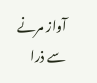آواز مرنے سے ذرا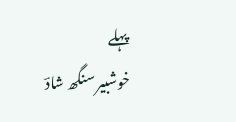پہلے
خوشبیر سنگھ شادؔ